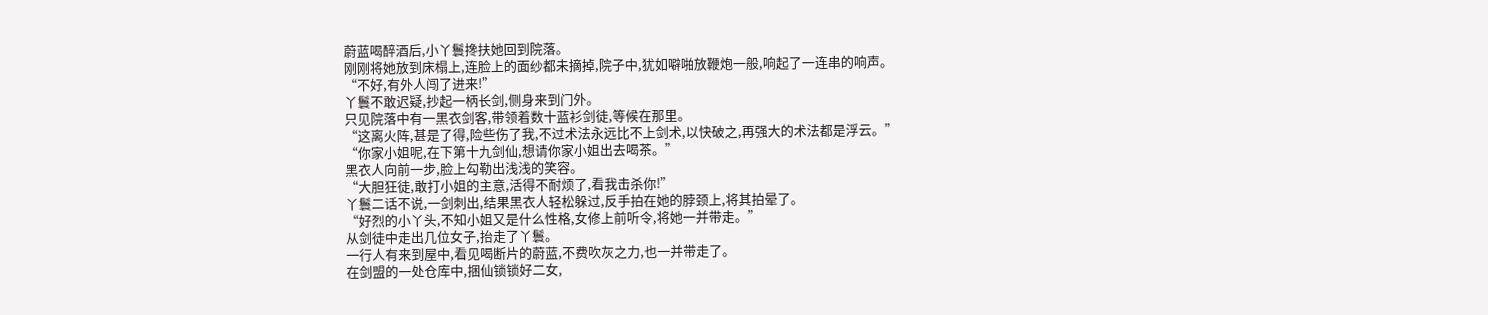蔚蓝喝醉酒后,小丫鬟搀扶她回到院落。
刚刚将她放到床榻上,连脸上的面纱都未摘掉,院子中,犹如噼啪放鞭炮一般,响起了一连串的响声。
“不好,有外人闯了进来!”
丫鬟不敢迟疑,抄起一柄长剑,侧身来到门外。
只见院落中有一黑衣剑客,带领着数十蓝衫剑徒,等候在那里。
“这离火阵,甚是了得,险些伤了我,不过术法永远比不上剑术,以快破之,再强大的术法都是浮云。”
“你家小姐呢,在下第十九剑仙,想请你家小姐出去喝茶。”
黑衣人向前一步,脸上勾勒出浅浅的笑容。
“大胆狂徒,敢打小姐的主意,活得不耐烦了,看我击杀你!”
丫鬟二话不说,一剑刺出,结果黑衣人轻松躲过,反手拍在她的脖颈上,将其拍晕了。
“好烈的小丫头,不知小姐又是什么性格,女修上前听令,将她一并带走。”
从剑徒中走出几位女子,抬走了丫鬟。
一行人有来到屋中,看见喝断片的蔚蓝,不费吹灰之力,也一并带走了。
在剑盟的一处仓库中,捆仙锁锁好二女,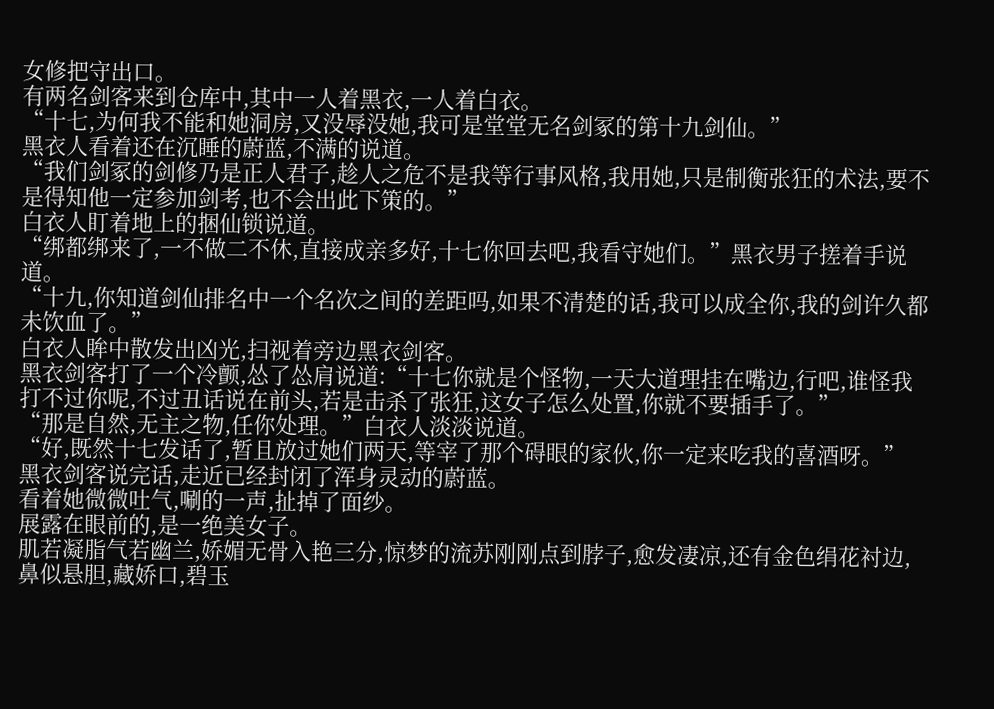女修把守出口。
有两名剑客来到仓库中,其中一人着黑衣,一人着白衣。
“十七,为何我不能和她洞房,又没辱没她,我可是堂堂无名剑冢的第十九剑仙。”
黑衣人看着还在沉睡的蔚蓝,不满的说道。
“我们剑冢的剑修乃是正人君子,趁人之危不是我等行事风格,我用她,只是制衡张狂的术法,要不是得知他一定参加剑考,也不会出此下策的。”
白衣人盯着地上的捆仙锁说道。
“绑都绑来了,一不做二不休,直接成亲多好,十七你回去吧,我看守她们。”黑衣男子搓着手说道。
“十九,你知道剑仙排名中一个名次之间的差距吗,如果不清楚的话,我可以成全你,我的剑许久都未饮血了。”
白衣人眸中散发出凶光,扫视着旁边黑衣剑客。
黑衣剑客打了一个冷颤,怂了怂肩说道:“十七你就是个怪物,一天大道理挂在嘴边,行吧,谁怪我打不过你呢,不过丑话说在前头,若是击杀了张狂,这女子怎么处置,你就不要插手了。”
“那是自然,无主之物,任你处理。”白衣人淡淡说道。
“好,既然十七发话了,暂且放过她们两天,等宰了那个碍眼的家伙,你一定来吃我的喜酒呀。”
黑衣剑客说完话,走近已经封闭了浑身灵动的蔚蓝。
看着她微微吐气,唰的一声,扯掉了面纱。
展露在眼前的,是一绝美女子。
肌若凝脂气若幽兰,娇媚无骨入艳三分,惊梦的流苏刚刚点到脖子,愈发凄凉,还有金色绢花衬边,鼻似悬胆,藏娇口,碧玉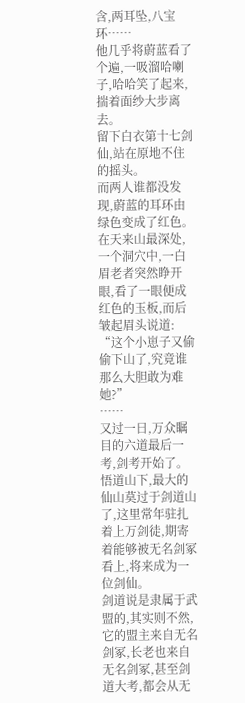含,两耳坠,八宝环……
他几乎将蔚蓝看了个遍,一吸溜哈喇子,哈哈笑了起来,揣着面纱大步离去。
留下白衣第十七剑仙,站在原地不住的摇头。
而两人谁都没发现,蔚蓝的耳环由绿色变成了红色。
在天来山最深处,一个洞穴中,一白眉老者突然睁开眼,看了一眼便成红色的玉板,而后皱起眉头说道:
“这个小崽子又偷偷下山了,究竟谁那么大胆敢为难她?”
……
又过一日,万众瞩目的六道最后一考,剑考开始了。
悟道山下,最大的仙山莫过于剑道山了,这里常年驻扎着上万剑徒,期寄着能够被无名剑冢看上,将来成为一位剑仙。
剑道说是隶属于武盟的,其实则不然,它的盟主来自无名剑冢,长老也来自无名剑冢,甚至剑道大考,都会从无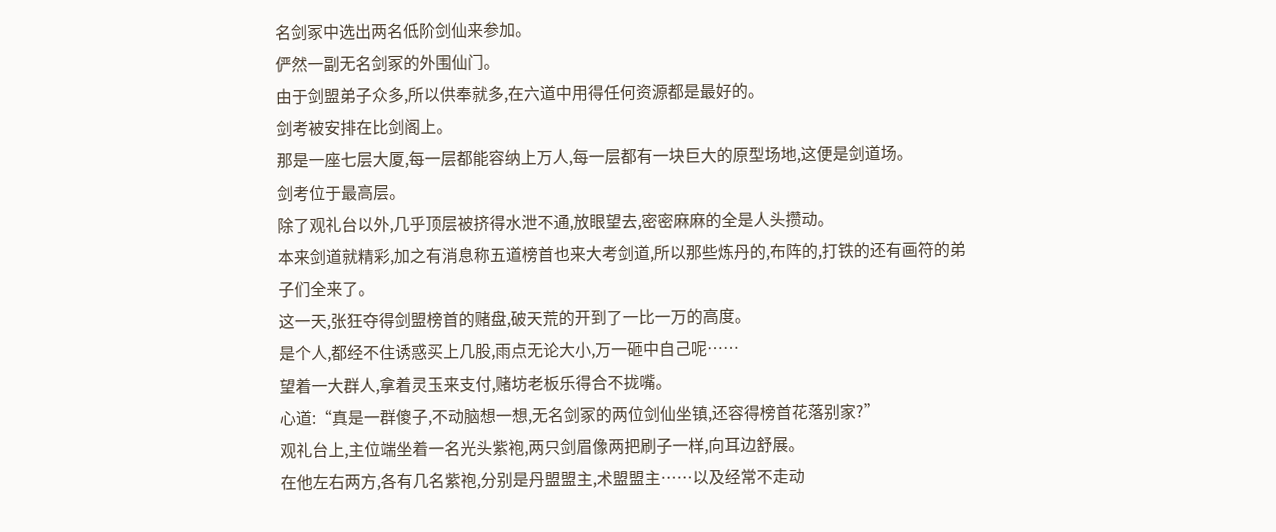名剑冢中选出两名低阶剑仙来参加。
俨然一副无名剑冢的外围仙门。
由于剑盟弟子众多,所以供奉就多,在六道中用得任何资源都是最好的。
剑考被安排在比剑阁上。
那是一座七层大厦,每一层都能容纳上万人,每一层都有一块巨大的原型场地,这便是剑道场。
剑考位于最高层。
除了观礼台以外,几乎顶层被挤得水泄不通,放眼望去,密密麻麻的全是人头攒动。
本来剑道就精彩,加之有消息称五道榜首也来大考剑道,所以那些炼丹的,布阵的,打铁的还有画符的弟子们全来了。
这一天,张狂夺得剑盟榜首的赌盘,破天荒的开到了一比一万的高度。
是个人,都经不住诱惑买上几股,雨点无论大小,万一砸中自己呢……
望着一大群人,拿着灵玉来支付,赌坊老板乐得合不拢嘴。
心道:“真是一群傻子,不动脑想一想,无名剑冢的两位剑仙坐镇,还容得榜首花落别家?”
观礼台上,主位端坐着一名光头紫袍,两只剑眉像两把刷子一样,向耳边舒展。
在他左右两方,各有几名紫袍,分别是丹盟盟主,术盟盟主……以及经常不走动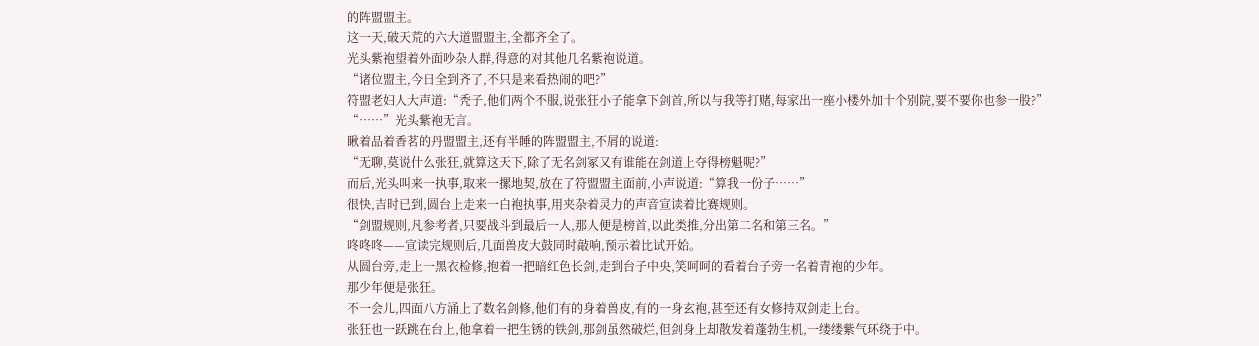的阵盟盟主。
这一天,破天荒的六大道盟盟主,全都齐全了。
光头紫袍望着外面吵杂人群,得意的对其他几名紫袍说道。
“诸位盟主,今日全到齐了,不只是来看热闹的吧?”
符盟老妇人大声道:“秃子,他们两个不服,说张狂小子能拿下剑首,所以与我等打赌,每家出一座小楼外加十个别院,要不要你也参一股?”
“……”光头紫袍无言。
瞅着品着香茗的丹盟盟主,还有半睡的阵盟盟主,不屑的说道:
“无聊,莫说什么张狂,就算这天下,除了无名剑冢又有谁能在剑道上夺得榜魁呢?”
而后,光头叫来一执事,取来一摞地契,放在了符盟盟主面前,小声说道:“算我一份子……”
很快,吉时已到,圆台上走来一白袍执事,用夹杂着灵力的声音宣读着比赛规则。
“剑盟规则,凡参考者,只要战斗到最后一人,那人便是榜首,以此类推,分出第二名和第三名。”
咚咚咚——宣读完规则后,几面兽皮大鼓同时敲响,预示着比试开始。
从圆台旁,走上一黑衣检修,抱着一把暗红色长剑,走到台子中央,笑呵呵的看着台子旁一名着青袍的少年。
那少年便是张狂。
不一会儿,四面八方涌上了数名剑修,他们有的身着兽皮,有的一身玄袍,甚至还有女修持双剑走上台。
张狂也一跃跳在台上,他拿着一把生锈的铁剑,那剑虽然破烂,但剑身上却散发着蓬勃生机,一缕缕紫气环绕于中。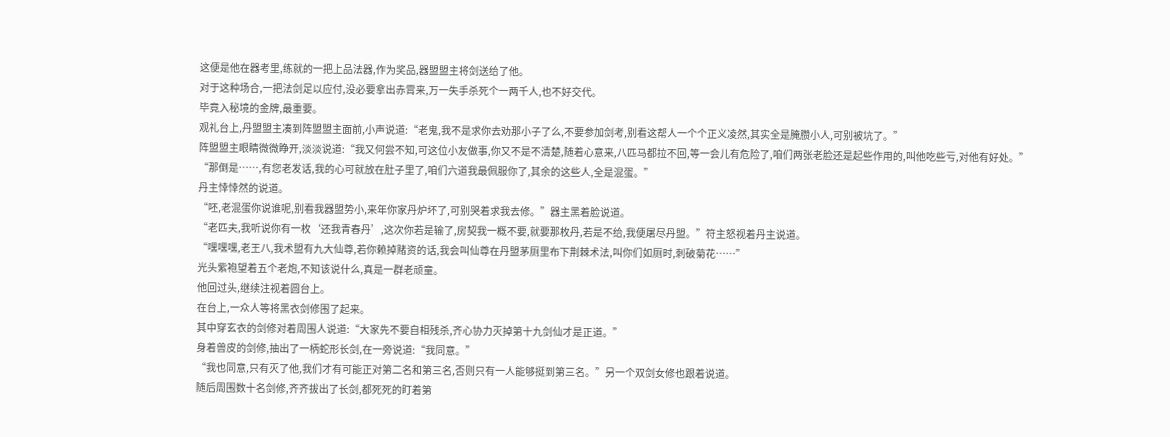这便是他在器考里,练就的一把上品法器,作为奖品,器盟盟主将剑送给了他。
对于这种场合,一把法剑足以应付,没必要拿出赤霄来,万一失手杀死个一两千人,也不好交代。
毕竟入秘境的金牌,最重要。
观礼台上,丹盟盟主凑到阵盟盟主面前,小声说道:“老鬼,我不是求你去劝那小子了么,不要参加剑考,别看这帮人一个个正义凌然,其实全是腌臜小人,可别被坑了。”
阵盟盟主眼睛微微睁开,淡淡说道:“我又何尝不知,可这位小友做事,你又不是不清楚,随着心意来,八匹马都拉不回,等一会儿有危险了,咱们两张老脸还是起些作用的,叫他吃些亏,对他有好处。”
“那倒是……,有您老发话,我的心可就放在肚子里了,咱们六道我最佩服你了,其余的这些人,全是混蛋。”
丹主悻悻然的说道。
“呸,老混蛋你说谁呢,别看我器盟势小,来年你家丹炉坏了,可别哭着求我去修。”器主黑着脸说道。
“老匹夫,我听说你有一枚‘还我青春丹’,这次你若是输了,房契我一概不要,就要那枚丹,若是不给,我便屠尽丹盟。”符主怒视着丹主说道。
“嘿嘿嘿,老王八,我术盟有九大仙尊,若你赖掉赌资的话,我会叫仙尊在丹盟茅厕里布下荆棘术法,叫你们如厕时,刺破菊花……”
光头紫袍望着五个老炮,不知该说什么,真是一群老顽童。
他回过头,继续注视着圆台上。
在台上,一众人等将黑衣剑修围了起来。
其中穿玄衣的剑修对着周围人说道:“大家先不要自相残杀,齐心协力灭掉第十九剑仙才是正道。”
身着兽皮的剑修,抽出了一柄蛇形长剑,在一旁说道:“我同意。”
“我也同意,只有灭了他,我们才有可能正对第二名和第三名,否则只有一人能够挺到第三名。”另一个双剑女修也跟着说道。
随后周围数十名剑修,齐齐拔出了长剑,都死死的盯着第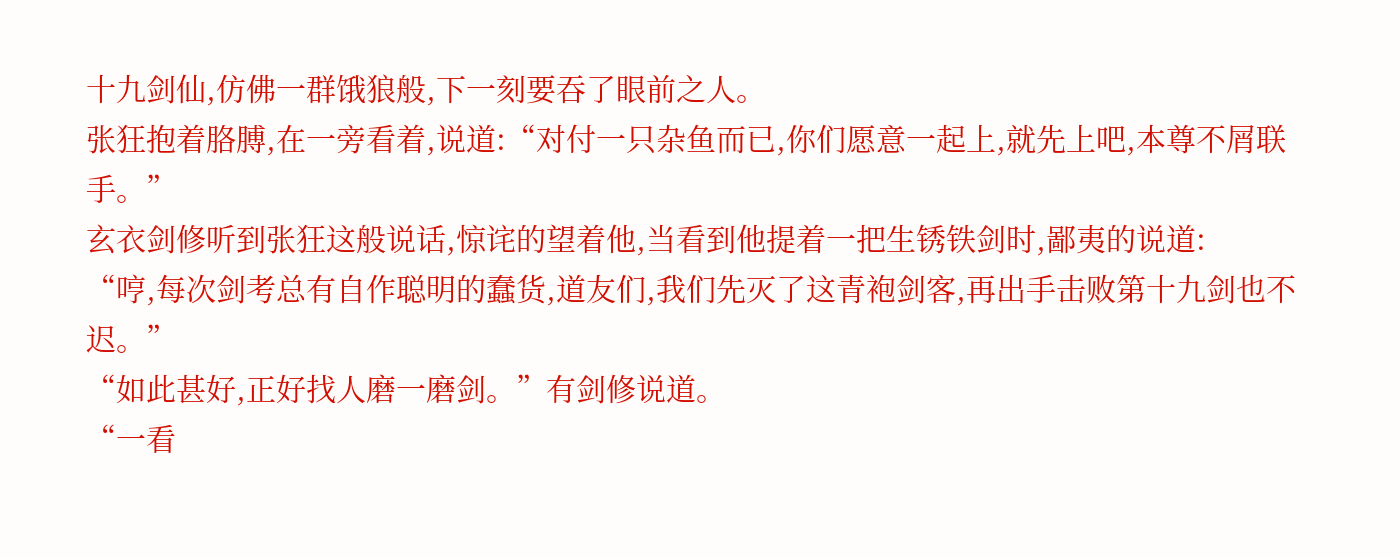十九剑仙,仿佛一群饿狼般,下一刻要吞了眼前之人。
张狂抱着胳膊,在一旁看着,说道:“对付一只杂鱼而已,你们愿意一起上,就先上吧,本尊不屑联手。”
玄衣剑修听到张狂这般说话,惊诧的望着他,当看到他提着一把生锈铁剑时,鄙夷的说道:
“哼,每次剑考总有自作聪明的蠢货,道友们,我们先灭了这青袍剑客,再出手击败第十九剑也不迟。”
“如此甚好,正好找人磨一磨剑。”有剑修说道。
“一看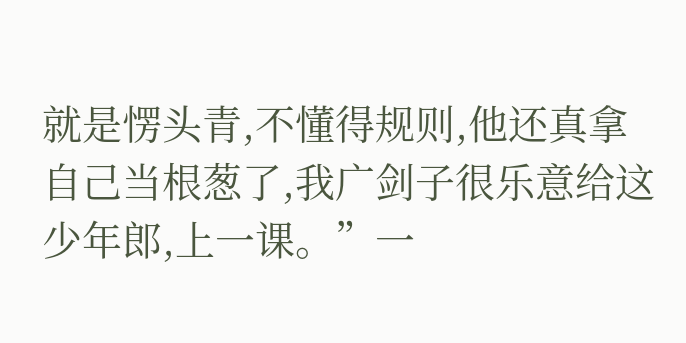就是愣头青,不懂得规则,他还真拿自己当根葱了,我广剑子很乐意给这少年郎,上一课。”一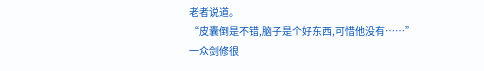老者说道。
“皮囊倒是不错,脑子是个好东西,可惜他没有……”
一众剑修很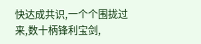快达成共识,一个个围拢过来,数十柄锋利宝剑,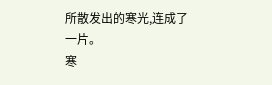所散发出的寒光,连成了一片。
寒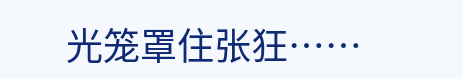光笼罩住张狂……